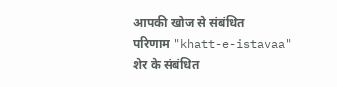आपकी खोज से संबंधित
परिणाम "khatt-e-istavaa"
शेर के संबंधित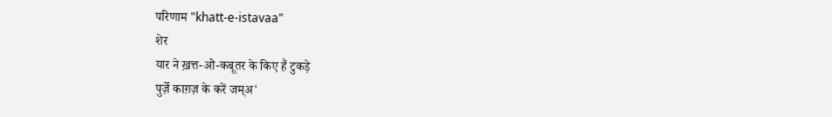परिणाम "khatt-e-istavaa"
शेर
यार ने ख़त्त-ओ-कबूतर के किए हैं टुकड़े
पुर्ज़े काग़ज़ के करें जम्अ'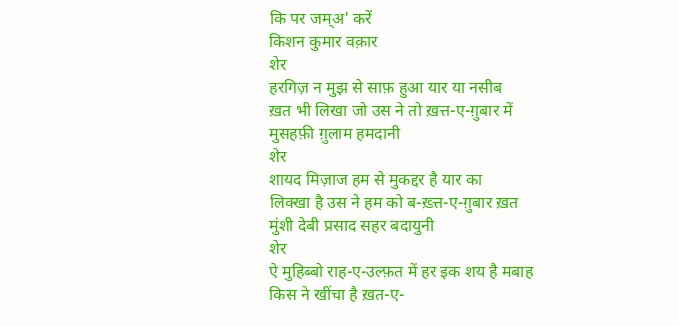कि पर जम्अ' करें
किशन कुमार वक़ार
शेर
हरगिज़ न मुझ से साफ़ हुआ यार या नसीब
ख़त भी लिखा जो उस ने तो ख़त्त-ए-ग़ुबार में
मुसहफ़ी ग़ुलाम हमदानी
शेर
शायद मिज़ाज हम से मुकद्दर है यार का
लिक्खा है उस ने हम को ब-ख़्त्त-ए-ग़ुबार ख़त
मुंशी देबी प्रसाद सहर बदायुनी
शेर
ऐ मुहिब्बो राह-ए-उल्फ़त में हर इक शय है मबाह
किस ने खींचा है ख़त-ए-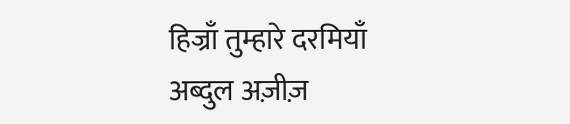हिज्राँ तुम्हारे दरमियाँ
अब्दुल अज़ीज़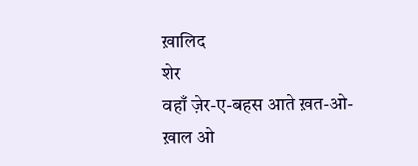ख़ालिद
शेर
वहाँ ज़ेर-ए-बहस आते ख़त-ओ-ख़ाल ओ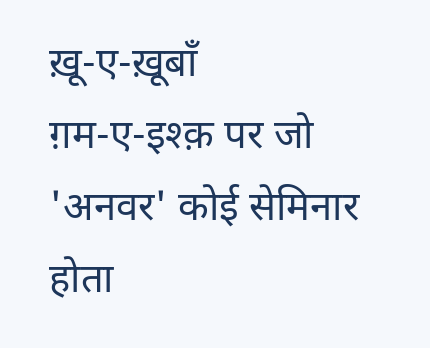ख़ू-ए-ख़ूबाँ
ग़म-ए-इश्क़ पर जो 'अनवर' कोई सेमिनार होता